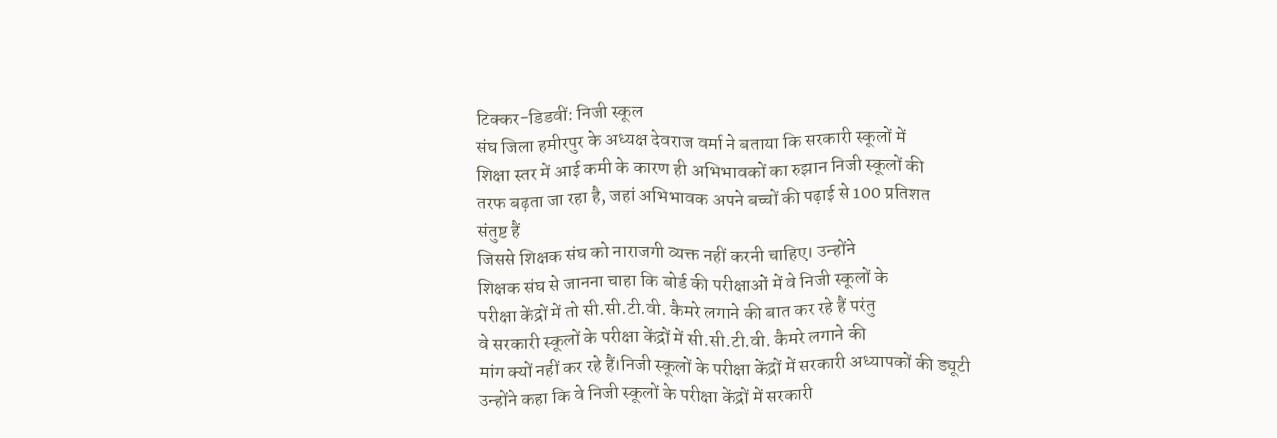टिक्कर-डिडवीं: निजी स्कूल
संघ जिला हमीरपुर के अध्यक्ष देवराज वर्मा ने बताया कि सरकारी स्कूलों में
शिक्षा स्तर में आई कमी के कारण ही अभिभावकों का रुझान निजी स्कूलों की
तरफ बढ़ता जा रहा है, जहां अभिभावक अपने बच्चों की पढ़ाई से 100 प्रतिशत
संतुष्ट हैं
जिससे शिक्षक संघ को नाराजगी व्यक्त नहीं करनी चाहिए। उन्होंने
शिक्षक संघ से जानना चाहा कि बोर्ड की परीक्षाओं में वे निजी स्कूलों के
परीक्षा केंद्रों में तो सी.सी.टी.वी. कैमरे लगाने की बात कर रहे हैं परंतु
वे सरकारी स्कूलों के परीक्षा केंद्रों में सी.सी.टी.वी. कैमरे लगाने की
मांग क्यों नहीं कर रहे हैं।निजी स्कूलों के परीक्षा केंद्रों में सरकारी अध्यापकों की ड्यूटी
उन्होंने कहा कि वे निजी स्कूलों के परीक्षा केंद्रों में सरकारी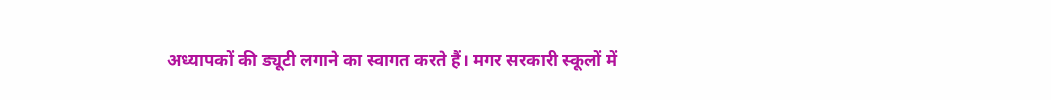अध्यापकों की ड्यूटी लगाने का स्वागत करते हैं। मगर सरकारी स्कूलों में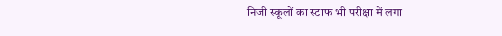निजी स्कूलों का स्टाफ भी परीक्षा में लगा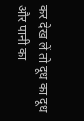कर देख लें तो दूध का दूध और पानी का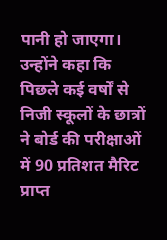पानी हो जाएगा। उन्होंने कहा कि पिछले कई वर्षों से निजी स्कूलों के छात्रों ने बोर्ड की परीक्षाओं में 90 प्रतिशत मैरिट प्राप्त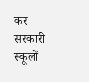कर सरकारी स्कूलों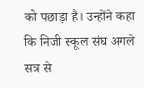को पछाड़ा है। उन्होंने कहा कि निजी स्कूल संघ अगले सत्र से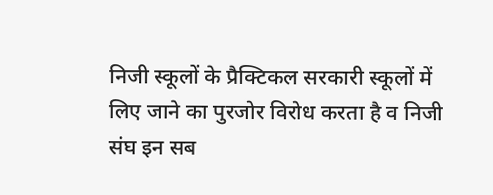निजी स्कूलों के प्रैक्टिकल सरकारी स्कूलों में लिए जाने का पुरजोर विरोध करता है व निजी संघ इन सब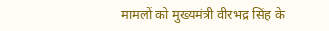मामलों को मुख्यमंत्री वीरभद्र सिंह के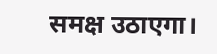समक्ष उठाएगा।